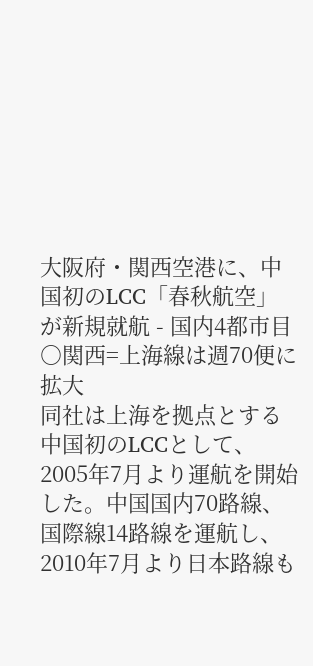大阪府・関西空港に、中国初のLCC「春秋航空」が新規就航 - 国内4都市目
○関西=上海線は週70便に拡大
同社は上海を拠点とする中国初のLCCとして、2005年7月より運航を開始した。中国国内70路線、国際線14路線を運航し、2010年7月より日本路線も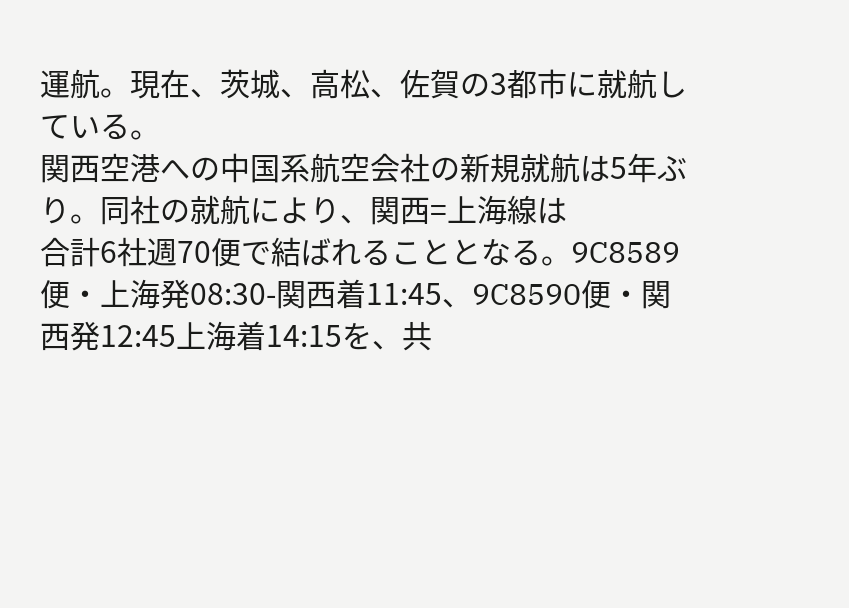運航。現在、茨城、高松、佐賀の3都市に就航している。
関西空港への中国系航空会社の新規就航は5年ぶり。同社の就航により、関西=上海線は
合計6社週70便で結ばれることとなる。9C8589便・上海発08:30-関西着11:45、9C8590便・関西発12:45上海着14:15を、共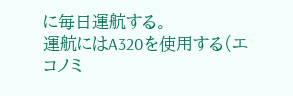に毎日運航する。
運航にはA320を使用する(エコノミ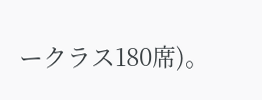ークラス180席)。